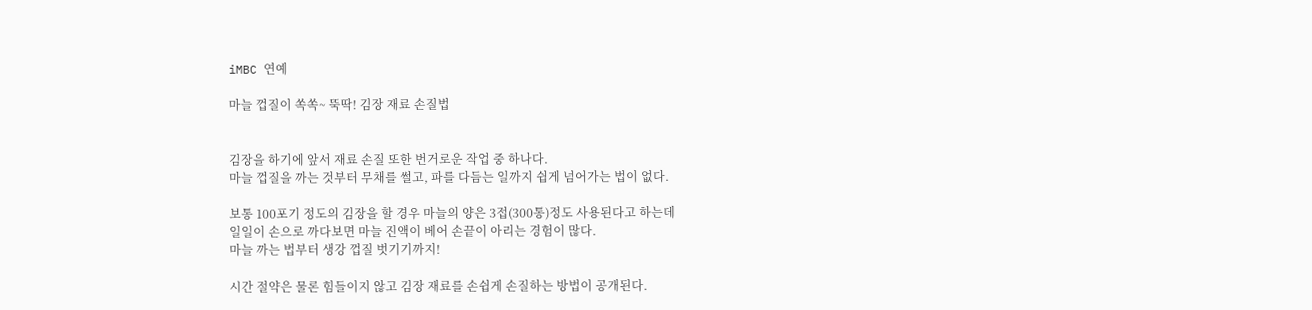iMBC 연예

마늘 껍질이 쏙쏙~ 뚝딱! 김장 재료 손질법


김장을 하기에 앞서 재료 손질 또한 번거로운 작업 중 하나다.
마늘 껍질을 까는 것부터 무채를 썰고, 파를 다듬는 일까지 쉽게 넘어가는 법이 없다.

보통 100포기 정도의 김장을 할 경우 마늘의 양은 3접(300통)정도 사용된다고 하는데
일일이 손으로 까다보면 마늘 진액이 베어 손끝이 아리는 경험이 많다.
마늘 까는 법부터 생강 껍질 벗기기까지!

시간 절약은 물론 힘들이지 않고 김장 재료를 손쉽게 손질하는 방법이 공개된다.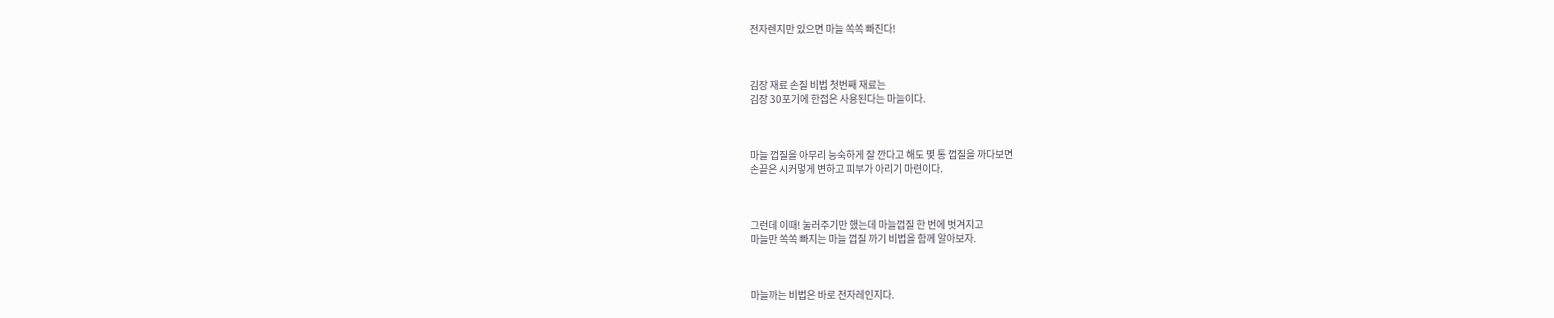전자렌지만 있으면 마늘 쏙쏙 빠진다!



김장 재료 손질 비법 첫번째 재료는
김장 30포기에 한접은 사용된다는 마늘이다.



마늘 껍질을 아무리 능숙하게 잘 깐다고 해도 몇 통 껍질을 까다보면
손끝은 시커멓게 변하고 피부가 아리기 마련이다.



그런데 이때! 눌러주기만 했는데 마늘껍질 한 번에 벗겨지고
마늘만 쏙쏙 빠지는 마늘 껍질 까기 비법을 함께 알아보자.



마늘까는 비법은 바로 전자레인지다.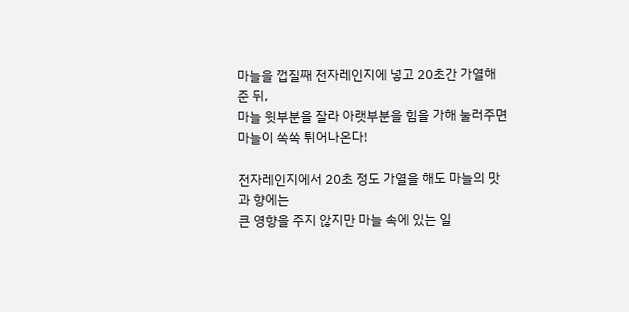마늘을 껍질째 전자레인지에 넣고 20초간 가열해 준 뒤,
마늘 윗부분을 잘라 아랫부분을 힘을 가해 눌러주면
마늘이 쏙쏙 튀어나온다!

전자레인지에서 20초 정도 가열을 해도 마늘의 맛과 향에는
큰 영향을 주지 않지만 마늘 속에 있는 일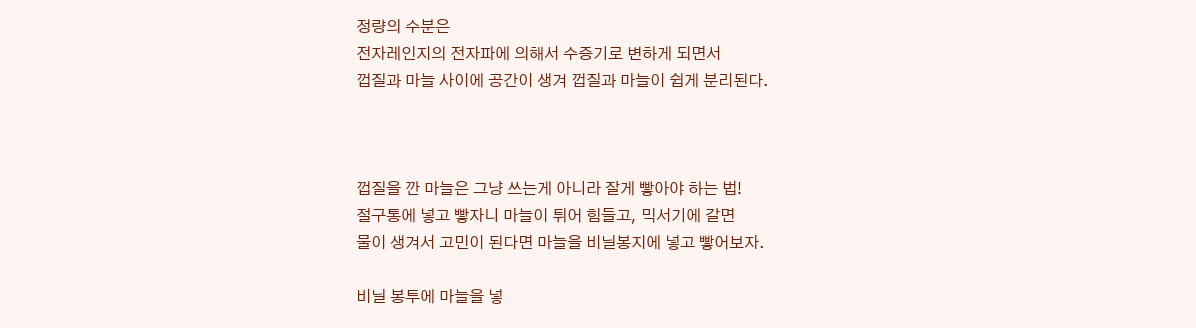정량의 수분은
전자레인지의 전자파에 의해서 수증기로 변하게 되면서
껍질과 마늘 사이에 공간이 생겨 껍질과 마늘이 쉽게 분리된다.



껍질을 깐 마늘은 그냥 쓰는게 아니라 잘게 빻아야 하는 법!
절구통에 넣고 빻자니 마늘이 튀어 힘들고, 믹서기에 갈면
물이 생겨서 고민이 된다면 마늘을 비닐봉지에 넣고 빻어보자.

비닐 봉투에 마늘을 넣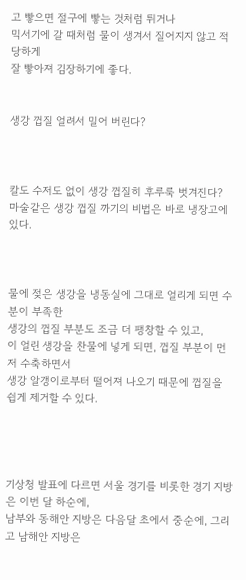고 빻으면 절구에 빻는 것처럼 튀거나
믹서기에 갈 때처럼 물이 생겨서 질어지지 않고 적당하게
잘 빻아져 김장하기에 좋다.


생강 껍질 얼려서 밀어 버린다?



칼도 수저도 없이 생강 껍질히 후루룩 벗겨진다?
마술같은 생강 껍질 까기의 비법은 바로 냉장고에 있다.



물에 젖은 생강을 냉동실에 그대로 얼리게 되면 수분이 부족한
생강의 껍질 부분도 조금 더 팽창할 수 있고,
이 얼린 생강을 찬물에 넣게 되면, 껍질 부분이 먼저 수축하면서
생강 알갱이로부터 떨어져 나오기 때문에 껍질을 쉽게 제거할 수 있다.




기상청 발표에 다르면 서울 경기를 비롯한 경기 지방은 이번 달 하순에,
남부와 동해안 지방은 다음달 초에서 중순에, 그리고 남해안 지방은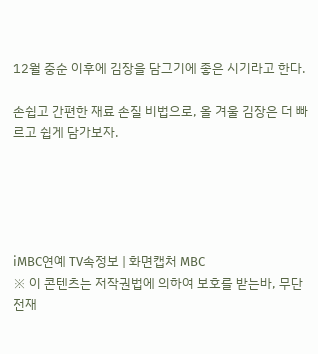12월 중순 이후에 김장을 담그기에 좋은 시기라고 한다.

손쉽고 간편한 재료 손질 비법으로, 올 겨울 김장은 더 빠르고 쉽게 담가보자.





iMBC연예 TV속정보 | 화면캡처 MBC
※ 이 콘텐츠는 저작권법에 의하여 보호를 받는바, 무단 전재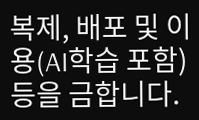복제, 배포 및 이용(AI학습 포함)등을 금합니다.